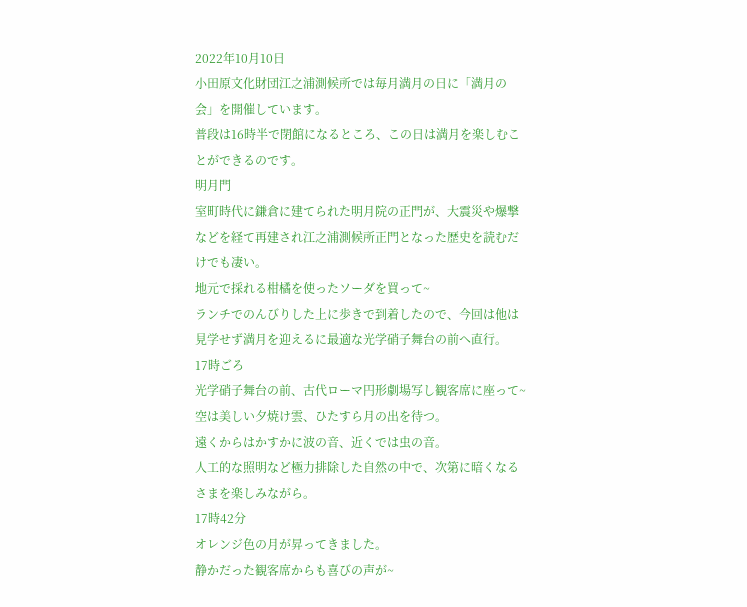2022年10月10日
小田原文化財団江之浦測候所では毎月満月の日に「満月の会」を開催しています。
普段は16時半で閉館になるところ、この日は満月を楽しむことができるのです。
明月門
室町時代に鎌倉に建てられた明月院の正門が、大震災や爆撃などを経て再建され江之浦測候所正門となった歴史を読むだけでも凄い。
地元で採れる柑橘を使ったソーダを買って~
ランチでのんびりした上に歩きで到着したので、今回は他は見学せず満月を迎えるに最適な光学硝子舞台の前へ直行。
17時ごろ
光学硝子舞台の前、古代ローマ円形劇場写し観客席に座って~
空は美しい夕焼け雲、ひたすら月の出を待つ。
遠くからはかすかに波の音、近くでは虫の音。
人工的な照明など極力排除した自然の中で、次第に暗くなるさまを楽しみながら。
17時42分
オレンジ色の月が昇ってきました。
静かだった観客席からも喜びの声が~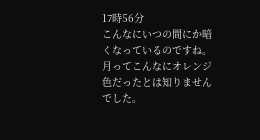17時56分
こんなにいつの間にか暗くなっているのですね。
月ってこんなにオレンジ色だったとは知りませんでした。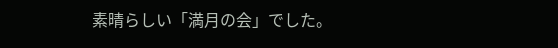素晴らしい「満月の会」でした。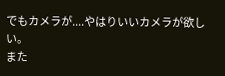でもカメラが....やはりいいカメラが欲しい。
また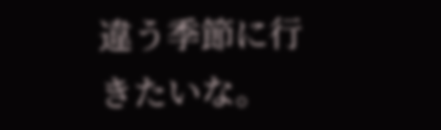違う季節に行きたいな。